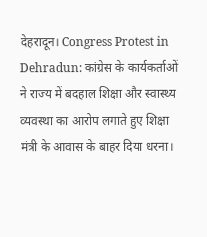देहरादून। Congress Protest in Dehradun: कांग्रेस के कार्यकर्ताओं ने राज्य में बदहाल शिक्षा और स्वास्थ्य व्यवस्था का आरोप लगाते हुए शिक्षा मंत्री के आवास के बाहर दिया धरना।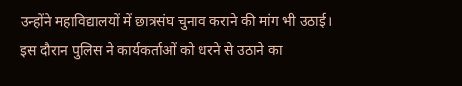उन्होंने महाविद्यालयों में छात्रसंघ चुनाव कराने की मांग भी उठाई।
इस दौरान पुलिस ने कार्यकर्ताओं को धरने से उठाने का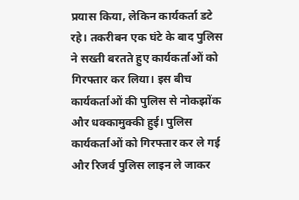प्रयास किया, लेकिन कार्यकर्ता डटे रहे। तकरीबन एक घंटे के बाद पुलिस ने सख्ती बरतते हुए कार्यकर्ताओं को गिरफ्तार कर लिया। इस बीच कार्यकर्ताओं की पुलिस से नोकझोंक और धक्कामुक्की हुई। पुलिस कार्यकर्ताओं को गिरफ्तार कर ले गई और रिजर्व पुलिस लाइन ले जाकर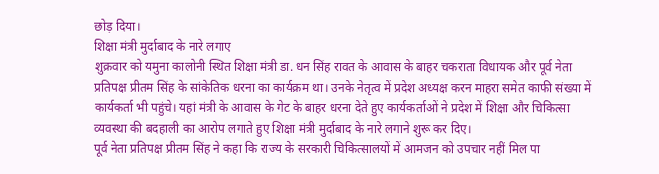छोड़ दिया।
शिक्षा मंत्री मुर्दाबाद के नारे लगाए
शुक्रवार को यमुना कालोनी स्थित शिक्षा मंत्री डा. धन सिंह रावत के आवास के बाहर चकराता विधायक और पूर्व नेता प्रतिपक्ष प्रीतम सिंह के सांकेतिक धरना का कार्यक्रम था। उनके नेतृत्व में प्रदेश अध्यक्ष करन माहरा समेत काफी संख्या में कार्यकर्ता भी पहुंचे। यहां मंत्री के आवास के गेट के बाहर धरना देते हुए कार्यकर्ताओं ने प्रदेश में शिक्षा और चिकित्सा व्यवस्था की बदहाली का आरोप लगाते हुए शिक्षा मंत्री मुर्दाबाद के नारे लगाने शुरू कर दिए।
पूर्व नेता प्रतिपक्ष प्रीतम सिंह ने कहा कि राज्य के सरकारी चिकित्सालयों में आमजन को उपचार नहीं मिल पा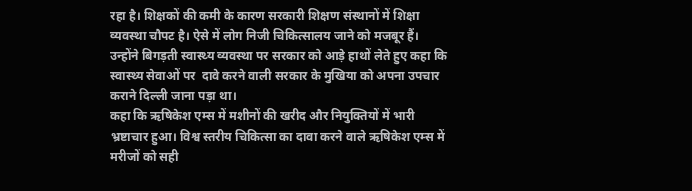रहा है। शिक्षकों की कमी के कारण सरकारी शिक्षण संस्थानों में शिक्षा व्यवस्था चौपट है। ऐसे में लोग निजी चिकित्सालय जाने को मजबूर हैं। उन्होंने बिगड़ती स्वास्थ्य व्यवस्था पर सरकार को आड़े हाथों लेते हुए कहा कि स्वास्थ्य सेवाओं पर  दावे करने वाली सरकार के मुखिया को अपना उपचार कराने दिल्ली जाना पड़ा था।
कहा कि ऋषिकेश एम्स में मशीनों की खरीद और नियुक्तियों में भारी भ्रष्टाचार हुआ। विश्व स्तरीय चिकित्सा का दावा करने वाले ऋषिकेश एम्स में मरीजों को सही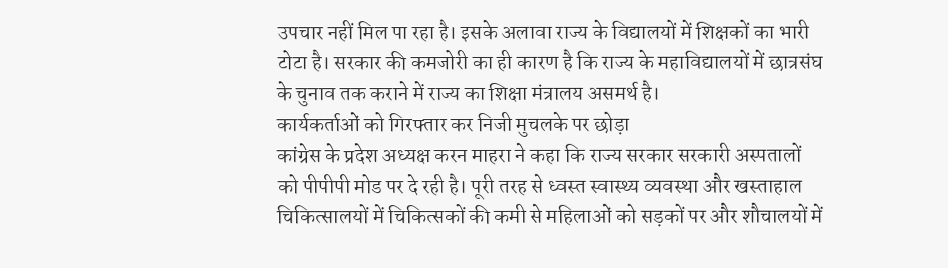उपचार नहीं मिल पा रहा है। इसके अलावा राज्य के विद्यालयों में शिक्षकों का भारी टोटा है। सरकार की कमजोरी का ही कारण है कि राज्य के महाविद्यालयों में छात्रसंघ के चुनाव तक कराने में राज्य का शिक्षा मंत्रालय असमर्थ है।
कार्यकर्ताओं को गिरफ्तार कर निजी मुचलके पर छोड़ा
कांग्रेस के प्रदेश अध्यक्ष करन माहरा ने कहा कि राज्य सरकार सरकारी अस्पतालों को पीपीपी मोड पर दे रही है। पूरी तरह से ध्वस्त स्वास्थ्य व्यवस्था और खस्ताहाल चिकित्सालयों में चिकित्सकों की कमी से महिलाओं को सड़कों पर और शौचालयों में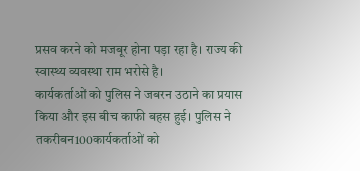प्रसव करने को मजबूर होना पड़ा रहा है। राज्य की स्वास्थ्य व्यवस्था राम भरोसे है।
कार्यकर्ताओं को पुलिस ने जबरन उठाने का प्रयास किया और इस बीच काफी बहस हुई। पुलिस ने तकरीबन100कार्यकर्ताओं को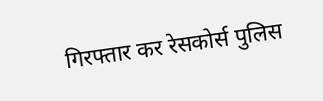गिरफ्तार कर रेसकोर्स पुलिस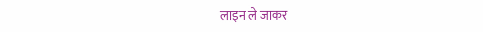लाइन ले जाकर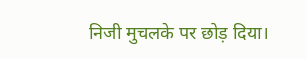निजी मुचलके पर छोड़ दिया।